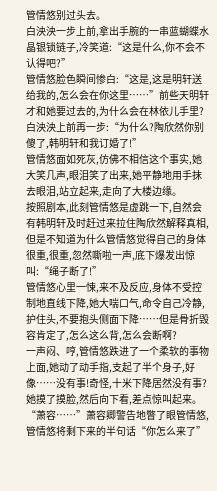管情悠别过头去。
白泱泱一步上前,拿出手腕的一串蓝蝴蝶水晶银锁链子,冷笑道:“这是什么,你不会不认得吧?”
管情悠脸色瞬间惨白:“这是,这是明轩送给我的,怎么会在你这里……”前些天明轩才和她要过去的,为什么会在林依儿手里?
白泱泱上前再一步:“为什么?陶欣然你别傻了,韩明轩和我订婚了!”
管情悠面如死灰,仿佛不相信这个事实,她大笑几声,眼泪笑了出来,她平静地用手抹去眼泪,站立起来,走向了大楼边缘。
按照剧本,此刻管情悠是虚跳一下,自然会有韩明轩及时赶过来拉住陶欣然解释真相,但是不知道为什么管情悠觉得自己的身体很重,很重,忽然嘶啦一声,底下爆发出惊叫:“绳子断了!”
管情悠心里一悚,来不及反应,身体不受控制地直线下降,她大喘口气,命令自己冷静,护住头,不要抱头侧面下降……但是骨折毁容肯定了,怎么这么背,怎么会断啊?
一声闷、哼,管情悠跌进了一个柔软的事物上面,她动了动手指,支起了半个身子,好像……没有事!奇怪,十米下降居然没有事?她摸了摸脸,然后向下看,差点惊叫起来。
“萧容……”萧容卿警告地瞥了眼管情悠,管情悠将剩下来的半句话“你怎么来了”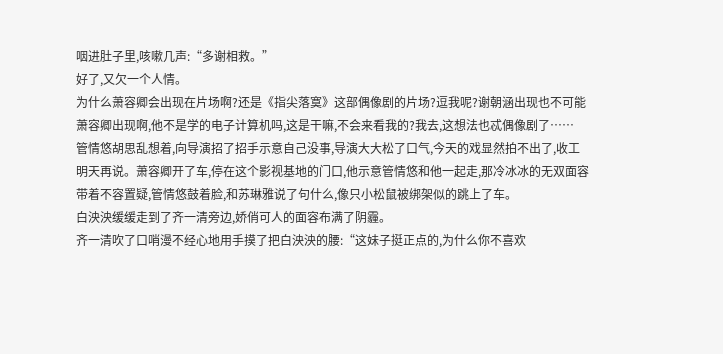咽进肚子里,咳嗽几声:“多谢相救。”
好了,又欠一个人情。
为什么萧容卿会出现在片场啊?还是《指尖落寞》这部偶像剧的片场?逗我呢?谢朝涵出现也不可能萧容卿出现啊,他不是学的电子计算机吗,这是干嘛,不会来看我的?我去,这想法也忒偶像剧了……
管情悠胡思乱想着,向导演招了招手示意自己没事,导演大大松了口气,今天的戏显然拍不出了,收工明天再说。萧容卿开了车,停在这个影视基地的门口,他示意管情悠和他一起走,那冷冰冰的无双面容带着不容置疑,管情悠鼓着脸,和苏琳雅说了句什么,像只小松鼠被绑架似的跳上了车。
白泱泱缓缓走到了齐一清旁边,娇俏可人的面容布满了阴霾。
齐一清吹了口哨漫不经心地用手摸了把白泱泱的腰:“这妹子挺正点的,为什么你不喜欢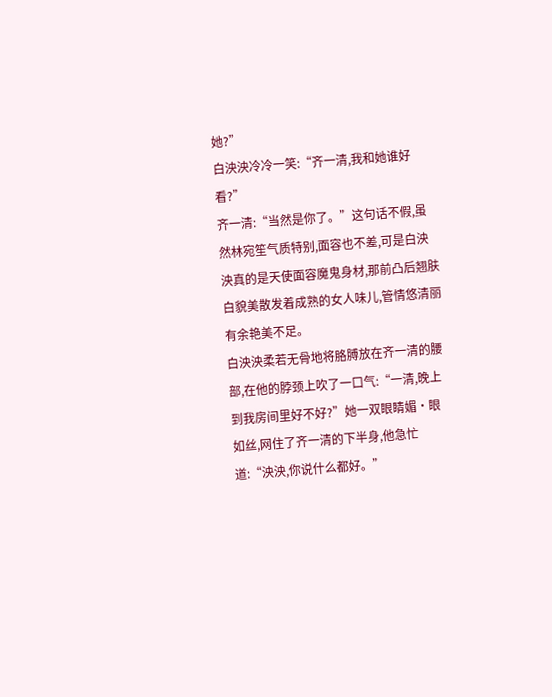她?”
白泱泱冷冷一笑:“齐一清,我和她谁好看?”
齐一清:“当然是你了。”这句话不假,虽然林宛笙气质特别,面容也不差,可是白泱泱真的是天使面容魔鬼身材,那前凸后翘肤白貌美散发着成熟的女人味儿,管情悠清丽有余艳美不足。
白泱泱柔若无骨地将胳膊放在齐一清的腰部,在他的脖颈上吹了一口气:“一清,晚上到我房间里好不好?”她一双眼睛媚·眼如丝,网住了齐一清的下半身,他急忙道:“泱泱,你说什么都好。”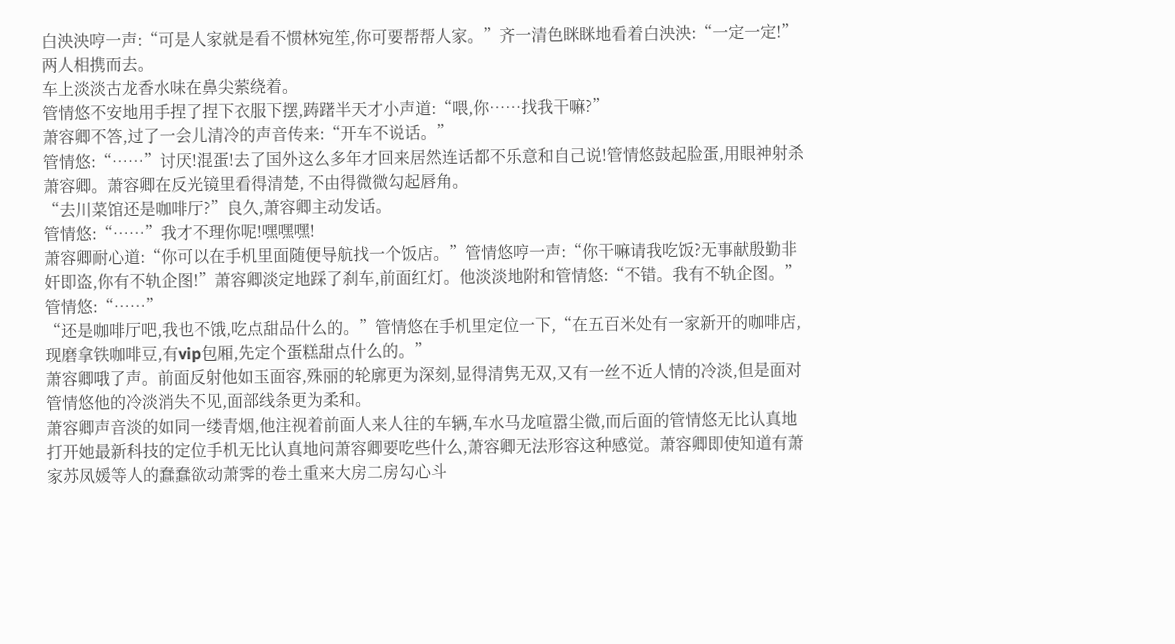白泱泱哼一声:“可是人家就是看不惯林宛笙,你可要帮帮人家。”齐一清色眯眯地看着白泱泱:“一定一定!”两人相携而去。
车上淡淡古龙香水味在鼻尖萦绕着。
管情悠不安地用手捏了捏下衣服下摆,踌躇半天才小声道:“喂,你……找我干嘛?”
萧容卿不答,过了一会儿清冷的声音传来:“开车不说话。”
管情悠:“……”讨厌!混蛋!去了国外这么多年才回来居然连话都不乐意和自己说!管情悠鼓起脸蛋,用眼神射杀萧容卿。萧容卿在反光镜里看得清楚, 不由得微微勾起唇角。
“去川菜馆还是咖啡厅?”良久,萧容卿主动发话。
管情悠:“……”我才不理你呢!嘿嘿嘿!
萧容卿耐心道:“你可以在手机里面随便导航找一个饭店。”管情悠哼一声:“你干嘛请我吃饭?无事献殷勤非奸即盗,你有不轨企图!”萧容卿淡定地踩了刹车,前面红灯。他淡淡地附和管情悠:“不错。我有不轨企图。”
管情悠:“……”
“还是咖啡厅吧,我也不饿,吃点甜品什么的。”管情悠在手机里定位一下,“在五百米处有一家新开的咖啡店,现磨拿铁咖啡豆,有vip包厢,先定个蛋糕甜点什么的。”
萧容卿哦了声。前面反射他如玉面容,殊丽的轮廓更为深刻,显得清隽无双,又有一丝不近人情的冷淡,但是面对管情悠他的冷淡消失不见,面部线条更为柔和。
萧容卿声音淡的如同一缕青烟,他注视着前面人来人往的车辆,车水马龙喧嚣尘微,而后面的管情悠无比认真地打开她最新科技的定位手机无比认真地问萧容卿要吃些什么,萧容卿无法形容这种感觉。萧容卿即使知道有萧家苏凤媛等人的蠢蠢欲动萧霁的卷土重来大房二房勾心斗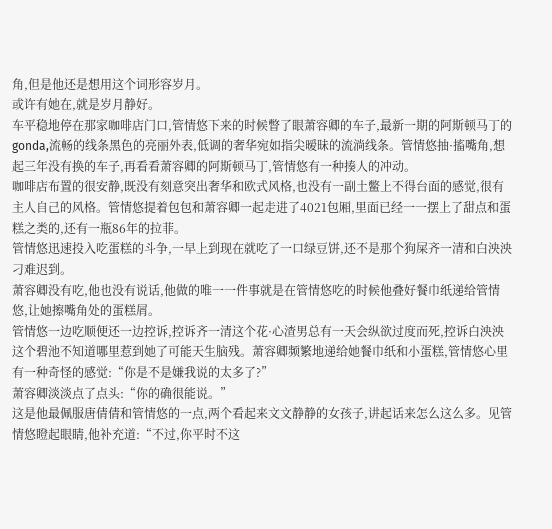角,但是他还是想用这个词形容岁月。
或许有她在,就是岁月静好。
车平稳地停在那家咖啡店门口,管情悠下来的时候瞥了眼萧容卿的车子,最新一期的阿斯顿马丁的gonda,流畅的线条黑色的亮丽外表,低调的奢华宛如指尖暧昧的流淌线条。管情悠抽·搐嘴角,想起三年没有换的车子,再看看萧容卿的阿斯顿马丁,管情悠有一种揍人的冲动。
咖啡店布置的很安静,既没有刻意突出奢华和欧式风格,也没有一副土鳖上不得台面的感觉,很有主人自己的风格。管情悠提着包包和萧容卿一起走进了4021包厢,里面已经一一摆上了甜点和蛋糕之类的,还有一瓶86年的拉菲。
管情悠迅速投入吃蛋糕的斗争,一早上到现在就吃了一口绿豆饼,还不是那个狗屎齐一清和白泱泱刁难迟到。
萧容卿没有吃,他也没有说话,他做的唯一一件事就是在管情悠吃的时候他叠好餐巾纸递给管情悠,让她擦嘴角处的蛋糕屑。
管情悠一边吃顺便还一边控诉,控诉齐一清这个花·心渣男总有一天会纵欲过度而死,控诉白泱泱这个碧池不知道哪里惹到她了可能天生脑残。萧容卿频繁地递给她餐巾纸和小蛋糕,管情悠心里有一种奇怪的感觉:“你是不是嫌我说的太多了?”
萧容卿淡淡点了点头:“你的确很能说。”
这是他最佩服唐倩倩和管情悠的一点,两个看起来文文静静的女孩子,讲起话来怎么这么多。见管情悠瞪起眼睛,他补充道:“不过,你平时不这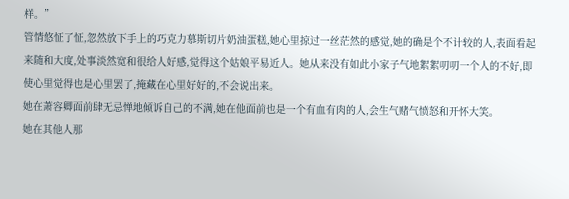样。”
管情悠怔了怔,忽然放下手上的巧克力慕斯切片奶油蛋糕,她心里掠过一丝茫然的感觉,她的确是个不计较的人,表面看起来随和大度,处事淡然宽和很给人好感,觉得这个姑娘平易近人。她从来没有如此小家子气地絮絮叨叨一个人的不好,即使心里觉得也是心里罢了,掩藏在心里好好的,不会说出来。
她在萧容卿面前肆无忌惮地倾诉自己的不满,她在他面前也是一个有血有肉的人,会生气赌气愤怒和开怀大笑。
她在其他人那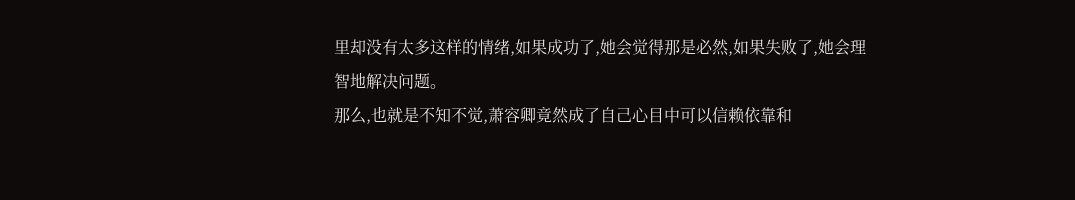里却没有太多这样的情绪,如果成功了,她会觉得那是必然,如果失败了,她会理智地解决问题。
那么,也就是不知不觉,萧容卿竟然成了自己心目中可以信赖依靠和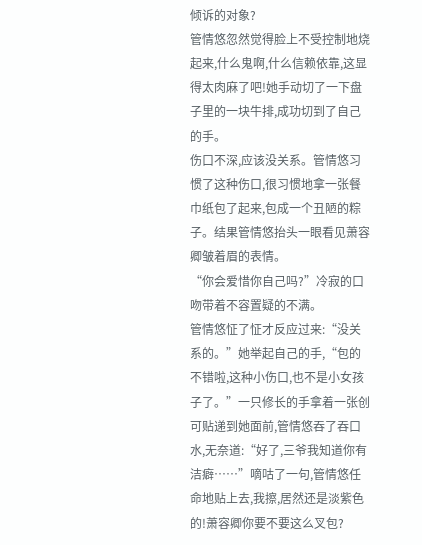倾诉的对象?
管情悠忽然觉得脸上不受控制地烧起来,什么鬼啊,什么信赖依靠,这显得太肉麻了吧!她手动切了一下盘子里的一块牛排,成功切到了自己的手。
伤口不深,应该没关系。管情悠习惯了这种伤口,很习惯地拿一张餐巾纸包了起来,包成一个丑陋的粽子。结果管情悠抬头一眼看见萧容卿皱着眉的表情。
“你会爱惜你自己吗?”冷寂的口吻带着不容置疑的不满。
管情悠怔了怔才反应过来:“没关系的。”她举起自己的手,“包的不错啦,这种小伤口,也不是小女孩子了。”一只修长的手拿着一张创可贴递到她面前,管情悠吞了吞口水,无奈道:“好了,三爷我知道你有洁癖……”嘀咕了一句,管情悠任命地贴上去,我擦,居然还是淡紫色的!萧容卿你要不要这么叉包?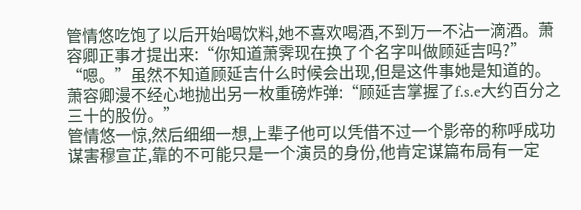管情悠吃饱了以后开始喝饮料,她不喜欢喝酒,不到万一不沾一滴酒。萧容卿正事才提出来:“你知道萧霁现在换了个名字叫做顾延吉吗?”
“嗯。”虽然不知道顾延吉什么时候会出现,但是这件事她是知道的。
萧容卿漫不经心地抛出另一枚重磅炸弹:“顾延吉掌握了f.s.e大约百分之三十的股份。”
管情悠一惊,然后细细一想,上辈子他可以凭借不过一个影帝的称呼成功谋害穆宣芷,靠的不可能只是一个演员的身份,他肯定谋篇布局有一定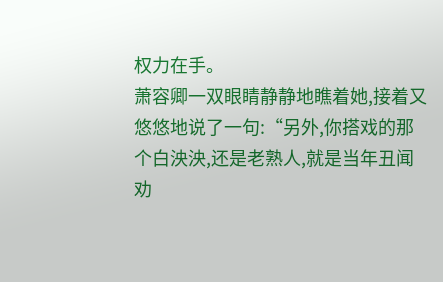权力在手。
萧容卿一双眼睛静静地瞧着她,接着又悠悠地说了一句:“另外,你搭戏的那个白泱泱,还是老熟人,就是当年丑闻劝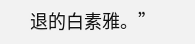退的白素雅。”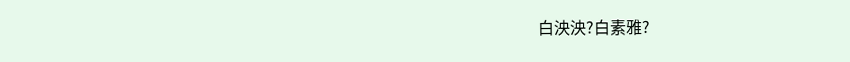白泱泱?白素雅?